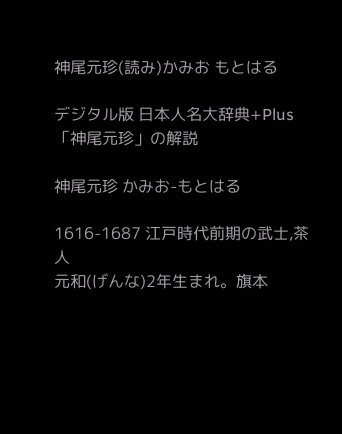神尾元珍(読み)かみお もとはる

デジタル版 日本人名大辞典+Plus 「神尾元珍」の解説

神尾元珍 かみお-もとはる

1616-1687 江戸時代前期の武士,茶人
元和(げんな)2年生まれ。旗本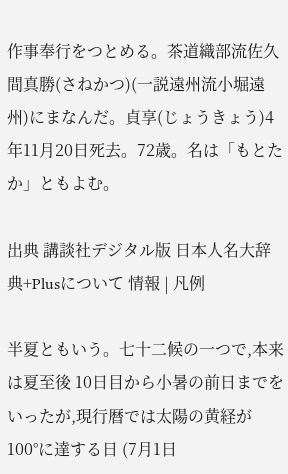作事奉行をつとめる。茶道織部流佐久間真勝(さねかつ)(一説遠州流小堀遠州)にまなんだ。貞享(じょうきょう)4年11月20日死去。72歳。名は「もとたか」ともよむ。

出典 講談社デジタル版 日本人名大辞典+Plusについて 情報 | 凡例

半夏ともいう。七十二候の一つで,本来は夏至後 10日目から小暑の前日までをいったが,現行暦では太陽の黄経が 100°に達する日 (7月1日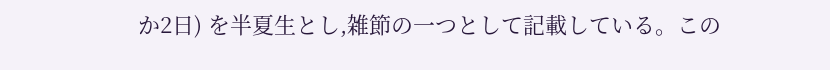か2日) を半夏生とし,雑節の一つとして記載している。この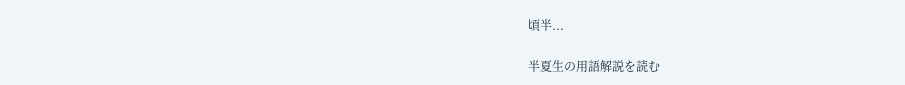頃半...

半夏生の用語解説を読む